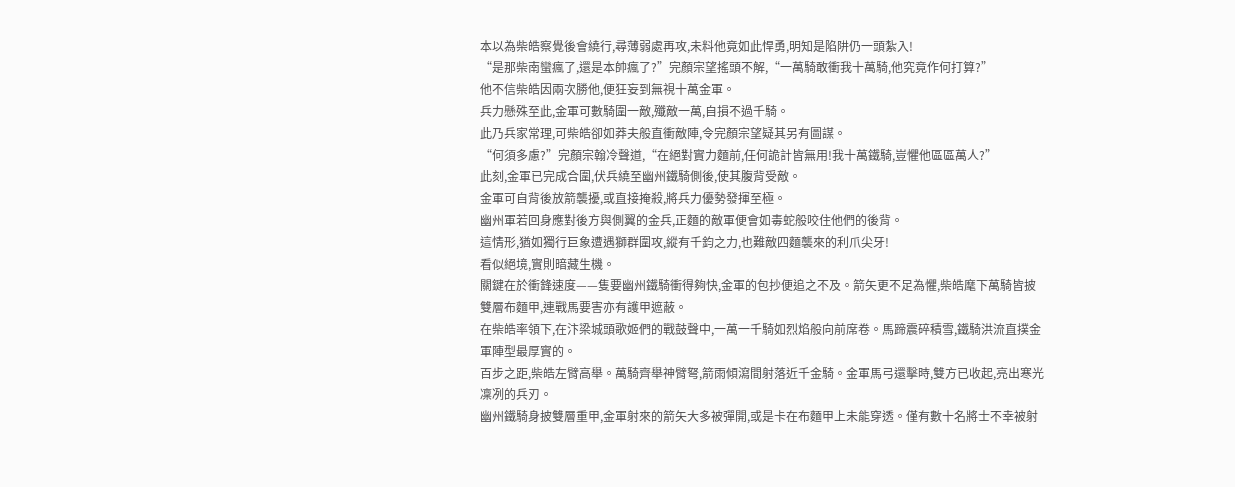本以為柴皓察覺後會繞行,尋薄弱處再攻,未料他竟如此悍勇,明知是陷阱仍一頭紮入!
“是那柴南蠻瘋了,還是本帥瘋了?”完顏宗望搖頭不解,“一萬騎敢衝我十萬騎,他究竟作何打算?”
他不信柴皓因兩次勝他,便狂妄到無視十萬金軍。
兵力懸殊至此,金軍可數騎圍一敵,殲敵一萬,自損不過千騎。
此乃兵家常理,可柴皓卻如莽夫般直衝敵陣,令完顏宗望疑其另有圖謀。
“何須多慮?”完顏宗翰冷聲道,“在絕對實力麵前,任何詭計皆無用!我十萬鐵騎,豈懼他區區萬人?”
此刻,金軍已完成合圍,伏兵繞至幽州鐵騎側後,使其腹背受敵。
金軍可自背後放箭襲擾,或直接掩殺,將兵力優勢發揮至極。
幽州軍若回身應對後方與側翼的金兵,正麵的敵軍便會如毒蛇般咬住他們的後背。
這情形,猶如獨行巨象遭遇獅群圍攻,縱有千鈞之力,也難敵四麵襲來的利爪尖牙!
看似絕境,實則暗藏生機。
關鍵在於衝鋒速度——隻要幽州鐵騎衝得夠快,金軍的包抄便追之不及。箭矢更不足為懼,柴皓麾下萬騎皆披雙層布麵甲,連戰馬要害亦有護甲遮蔽。
在柴皓率領下,在汴梁城頭歌姬們的戰鼓聲中,一萬一千騎如烈焰般向前席卷。馬蹄震碎積雪,鐵騎洪流直撲金軍陣型最厚實的。
百步之距,柴皓左臂高舉。萬騎齊舉神臂弩,箭雨傾瀉間射落近千金騎。金軍馬弓還擊時,雙方已收起,亮出寒光凜冽的兵刃。
幽州鐵騎身披雙層重甲,金軍射來的箭矢大多被彈開,或是卡在布麵甲上未能穿透。僅有數十名將士不幸被射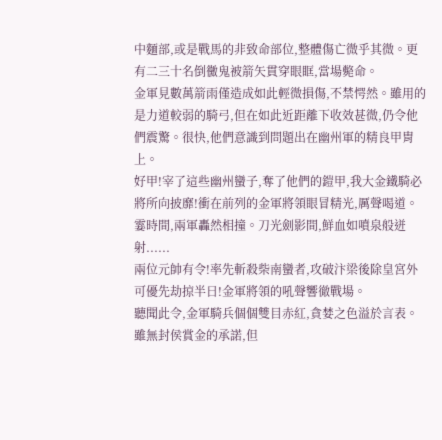中麵部,或是戰馬的非致命部位,整體傷亡微乎其微。更有二三十名倒黴鬼被箭矢貫穿眼眶,當場斃命。
金軍見數萬箭雨僅造成如此輕微損傷,不禁愕然。雖用的是力道較弱的騎弓,但在如此近距離下收效甚微,仍令他們震驚。很快,他們意識到問題出在幽州軍的精良甲胄上。
好甲!宰了這些幽州蠻子,奪了他們的鎧甲,我大金鐵騎必將所向披靡!衝在前列的金軍將領眼冒精光,厲聲喝道。
霎時間,兩軍轟然相撞。刀光劍影間,鮮血如噴泉般迸射......
兩位元帥有令!率先斬殺柴南蠻者,攻破汴梁後除皇宮外可優先劫掠半日!金軍將領的吼聲響徹戰場。
聽聞此令,金軍騎兵個個雙目赤紅,貪婪之色溢於言表。雖無封侯賞金的承諾,但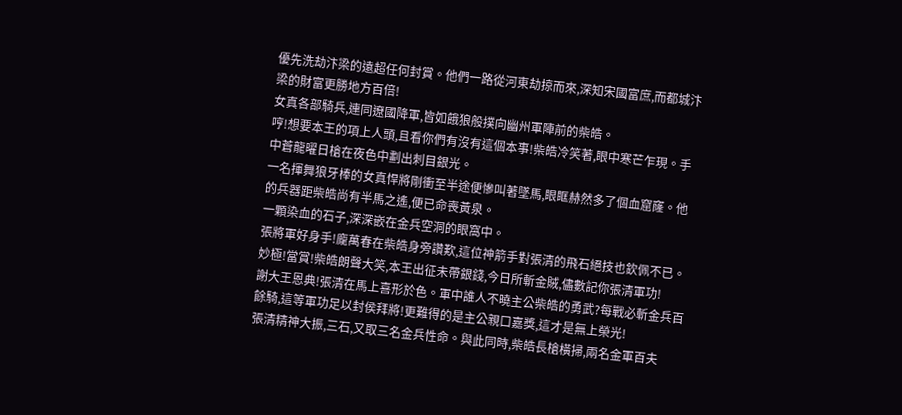優先洗劫汴梁的遠超任何封賞。他們一路從河東劫掠而來,深知宋國富庶,而都城汴梁的財富更勝地方百倍!
女真各部騎兵,連同遼國降軍,皆如餓狼般撲向幽州軍陣前的柴皓。
哼!想要本王的項上人頭,且看你們有沒有這個本事!柴皓冷笑著,眼中寒芒乍現。手中蒼龍曜日槍在夜色中劃出刺目銀光。
一名揮舞狼牙棒的女真悍將剛衝至半途便慘叫著墜馬,眼眶赫然多了個血窟窿。他的兵器距柴皓尚有半馬之遙,便已命喪黃泉。
一顆染血的石子,深深嵌在金兵空洞的眼窩中。
張將軍好身手!龐萬春在柴皓身旁讚歎,這位神箭手對張清的飛石絕技也欽佩不已。
妙極!當賞!柴皓朗聲大笑,本王出征未帶銀錢,今日所斬金賊,儘數記你張清軍功!
謝大王恩典!張清在馬上喜形於色。軍中誰人不曉主公柴皓的勇武?每戰必斬金兵百餘騎,這等軍功足以封侯拜將!更難得的是主公親口嘉獎,這才是無上榮光!
張清精神大振,三石,又取三名金兵性命。與此同時,柴皓長槍橫掃,兩名金軍百夫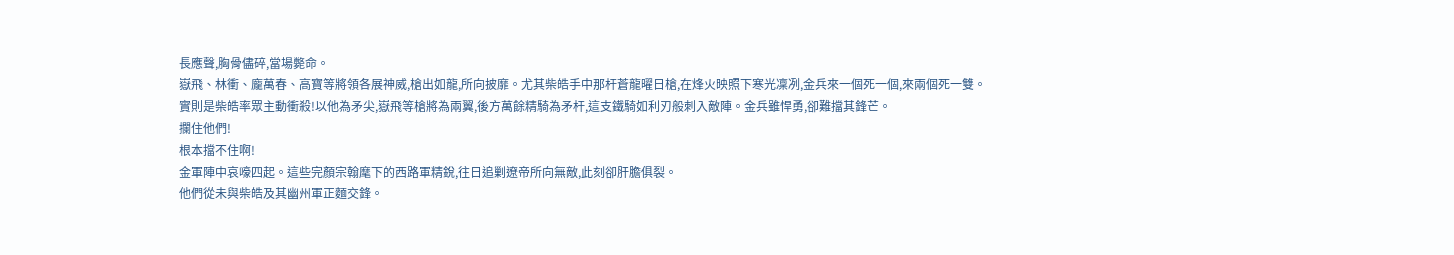長應聲,胸骨儘碎,當場斃命。
嶽飛、林衝、龐萬春、高寶等將領各展神威,槍出如龍,所向披靡。尤其柴皓手中那杆蒼龍曜日槍,在烽火映照下寒光凜冽,金兵來一個死一個,來兩個死一雙。
實則是柴皓率眾主動衝殺!以他為矛尖,嶽飛等槍將為兩翼,後方萬餘精騎為矛杆,這支鐵騎如利刃般刺入敵陣。金兵雖悍勇,卻難擋其鋒芒。
攔住他們!
根本擋不住啊!
金軍陣中哀嚎四起。這些完顏宗翰麾下的西路軍精銳,往日追剿遼帝所向無敵,此刻卻肝膽俱裂。
他們從未與柴皓及其幽州軍正麵交鋒。